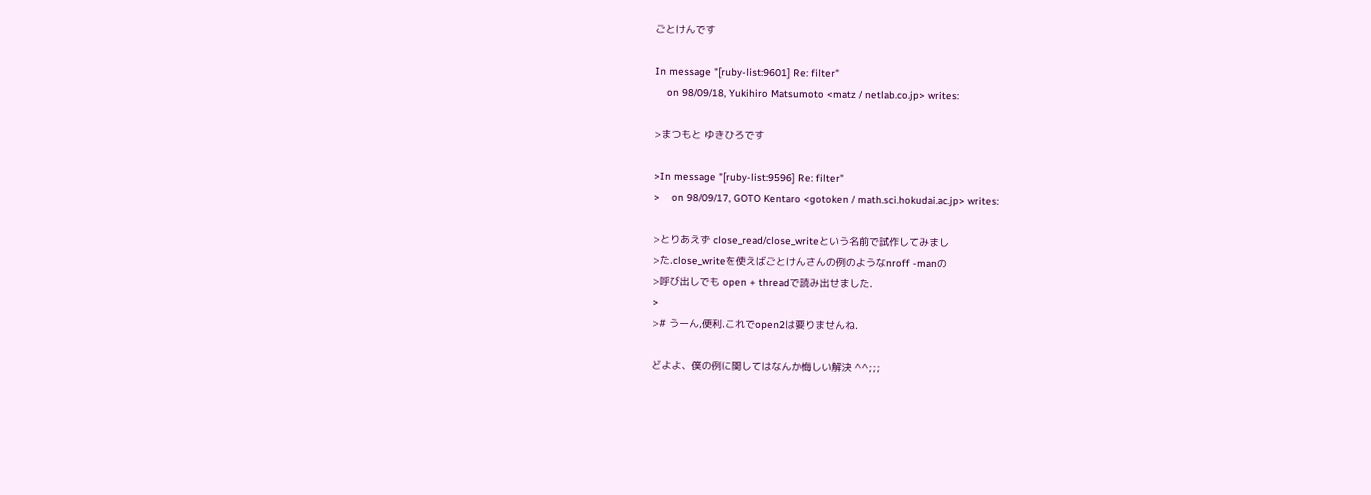ごとけんです

In message "[ruby-list:9601] Re: filter"
    on 98/09/18, Yukihiro Matsumoto <matz / netlab.co.jp> writes:

>まつもと ゆきひろです

>In message "[ruby-list:9596] Re: filter"
>    on 98/09/17, GOTO Kentaro <gotoken / math.sci.hokudai.ac.jp> writes:

>とりあえず close_read/close_writeという名前で試作してみまし
>た.close_writeを使えばごとけんさんの例のようなnroff -manの
>呼び出しでも open + threadで読み出せました.
>
># うーん,便利.これでopen2は要りませんね.

どよよ、僕の例に関してはなんか悔しい解決 ^^;;;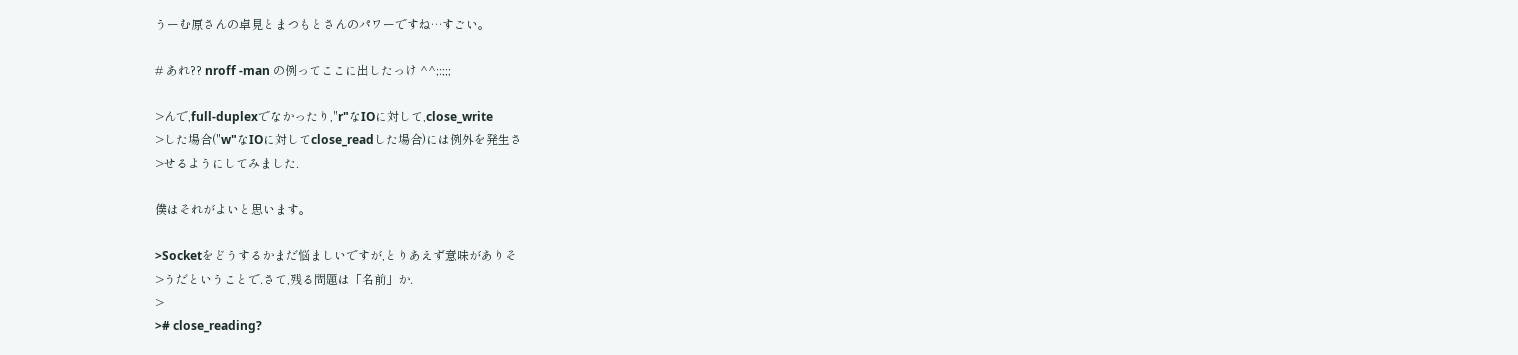うーむ原さんの卓見とまつもとさんのパワーですね…すごい。

# あれ?? nroff -man の例ってここに出したっけ ^^;:;;;

>んで,full-duplexでなかったり,"r"なIOに対して,close_write
>した場合("w"なIOに対してclose_readした場合)には例外を発生さ
>せるようにしてみました.

僕はそれがよいと思います。

>Socketをどうするかまだ悩ましいですが,とりあえず意味がありそ
>うだということで.さて,残る問題は「名前」か.
>
># close_reading?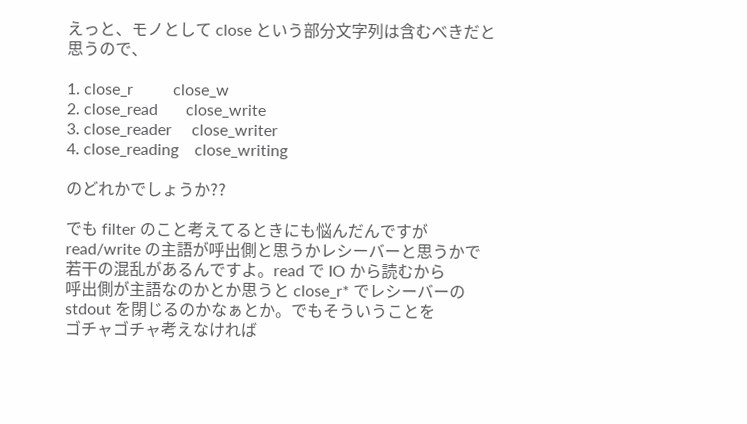えっと、モノとして close という部分文字列は含むべきだと
思うので、

1. close_r          close_w
2. close_read       close_write
3. close_reader     close_writer
4. close_reading    close_writing

のどれかでしょうか??

でも filter のこと考えてるときにも悩んだんですが
read/write の主語が呼出側と思うかレシーバーと思うかで
若干の混乱があるんですよ。read で IO から読むから
呼出側が主語なのかとか思うと close_r* でレシーバーの
stdout を閉じるのかなぁとか。でもそういうことを
ゴチャゴチャ考えなければ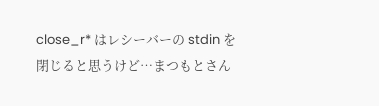close_r* はレシーバーの stdin を
閉じると思うけど…まつもとさん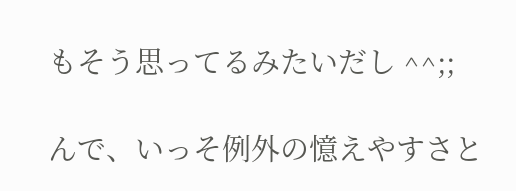もそう思ってるみたいだし ^^;;

んで、いっそ例外の憶えやすさと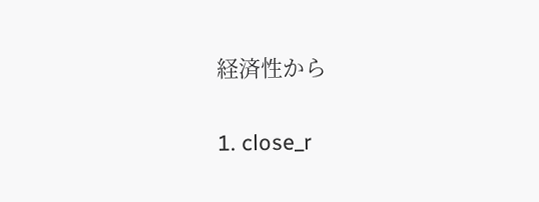経済性から

1. close_r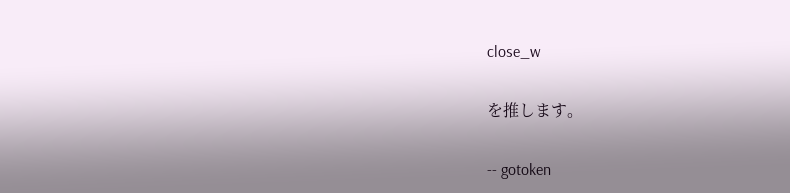close_w

を推します。

-- gotoken